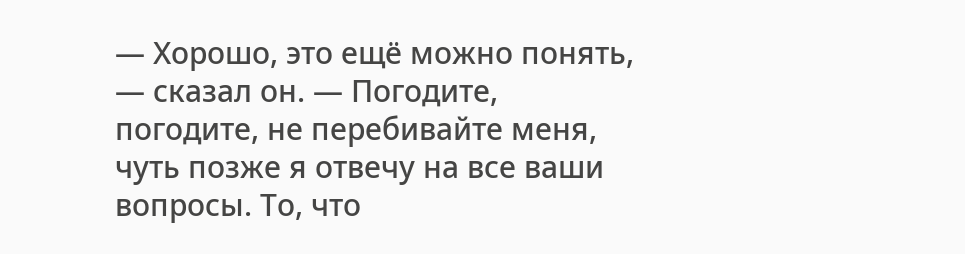— Хорошо, это ещё можно понять, — сказал он. — Погодите, погодите, не перебивайте меня, чуть позже я отвечу на все ваши вопросы. То, что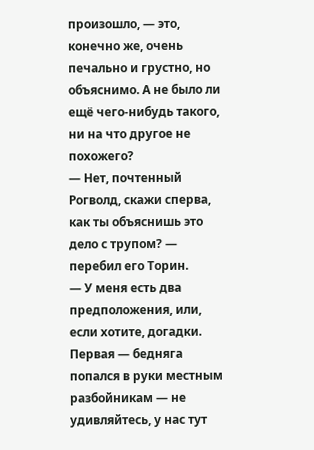произошло, — это, конечно же, очень печально и грустно, но объяснимо. А не было ли ещё чего-нибудь такого, ни на что другое не похожего?
— Нет, почтенный Рогволд, скажи сперва, как ты объяснишь это дело с трупом? — перебил его Торин.
— У меня есть два предположения, или, если хотите, догадки. Первая — бедняга попался в руки местным разбойникам — не удивляйтесь, у нас тут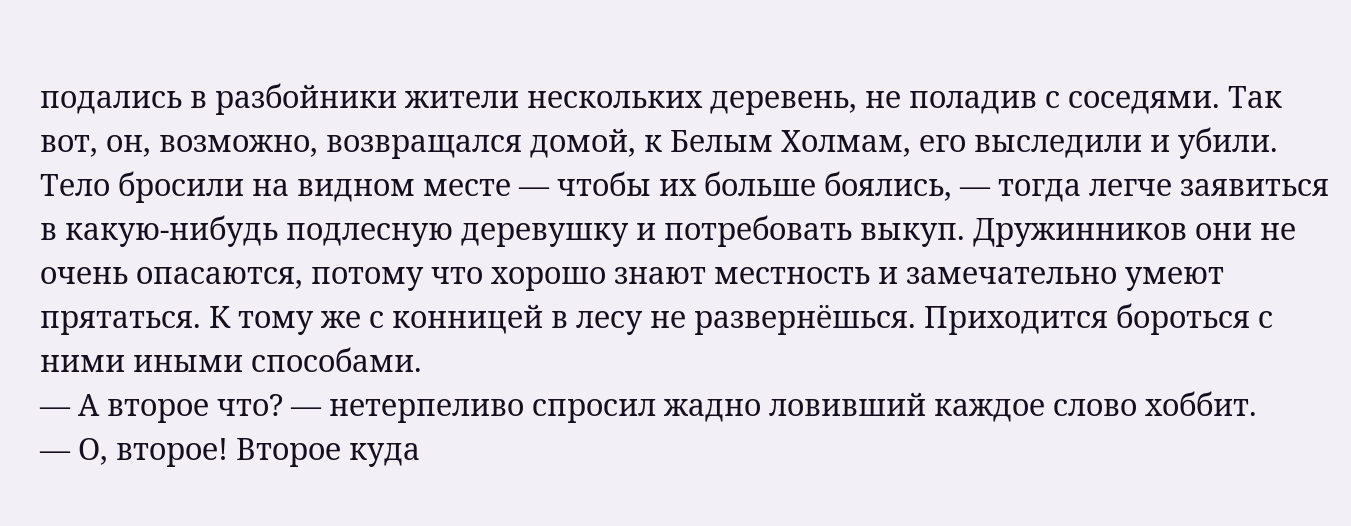подались в разбойники жители нескольких деревень, не поладив с соседями. Так вот, он, возможно, возвращался домой, к Белым Холмам, его выследили и убили. Тело бросили на видном месте — чтобы их больше боялись, — тогда легче заявиться в какую-нибудь подлесную деревушку и потребовать выкуп. Дружинников они не очень опасаются, потому что хорошо знают местность и замечательно умеют прятаться. К тому же с конницей в лесу не развернёшься. Приходится бороться с ними иными способами.
— А второе что? — нетерпеливо спросил жадно ловивший каждое слово хоббит.
— О, второе! Второе куда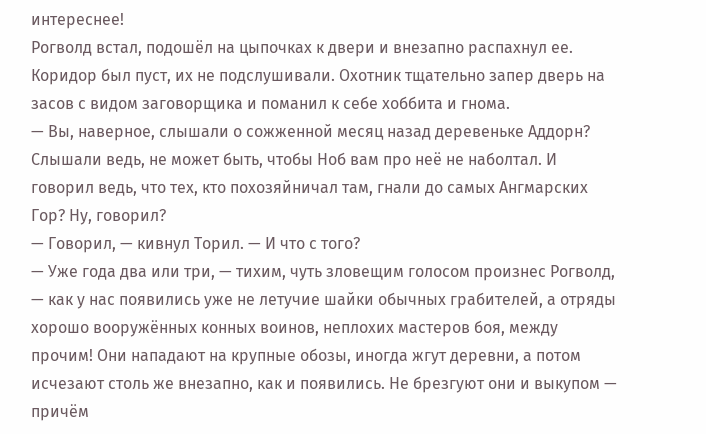интереснее!
Рогволд встал, подошёл на цыпочках к двери и внезапно распахнул ее. Коридор был пуст, их не подслушивали. Охотник тщательно запер дверь на засов с видом заговорщика и поманил к себе хоббита и гнома.
— Вы, наверное, слышали о сожженной месяц назад деревеньке Аддорн? Слышали ведь, не может быть, чтобы Ноб вам про неё не наболтал. И говорил ведь, что тех, кто похозяйничал там, гнали до самых Ангмарских Гор? Ну, говорил?
— Говорил, — кивнул Торил. — И что с того?
— Уже года два или три, — тихим, чуть зловещим голосом произнес Рогволд, — как у нас появились уже не летучие шайки обычных грабителей, а отряды хорошо вооружённых конных воинов, неплохих мастеров боя, между прочим! Они нападают на крупные обозы, иногда жгут деревни, а потом исчезают столь же внезапно, как и появились. Не брезгуют они и выкупом — причём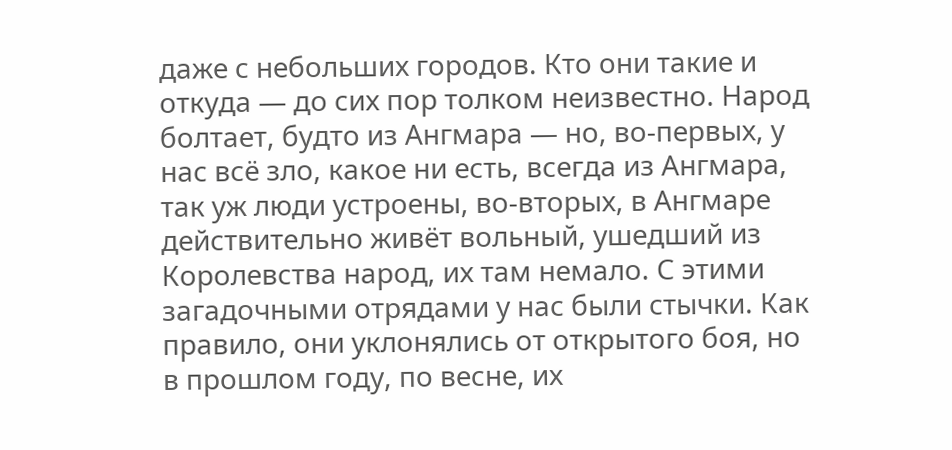даже с небольших городов. Кто они такие и откуда — до сих пор толком неизвестно. Народ болтает, будто из Ангмара — но, во-первых, у нас всё зло, какое ни есть, всегда из Ангмара, так уж люди устроены, во-вторых, в Ангмаре действительно живёт вольный, ушедший из Королевства народ, их там немало. С этими загадочными отрядами у нас были стычки. Как правило, они уклонялись от открытого боя, но в прошлом году, по весне, их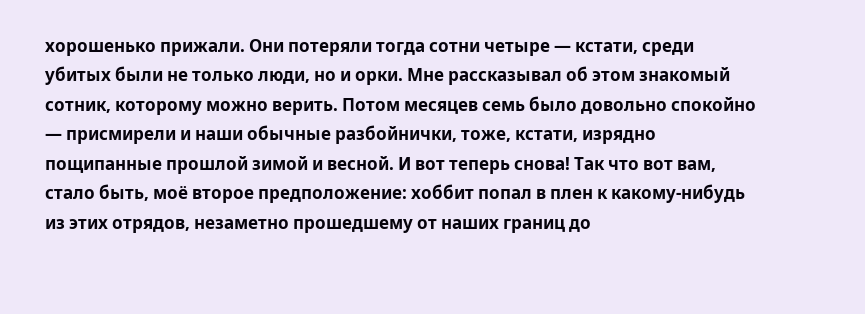хорошенько прижали. Они потеряли тогда сотни четыре — кстати, среди убитых были не только люди, но и орки. Мне рассказывал об этом знакомый сотник, которому можно верить. Потом месяцев семь было довольно спокойно — присмирели и наши обычные разбойнички, тоже, кстати, изрядно пощипанные прошлой зимой и весной. И вот теперь снова! Так что вот вам, стало быть, моё второе предположение: хоббит попал в плен к какому-нибудь из этих отрядов, незаметно прошедшему от наших границ до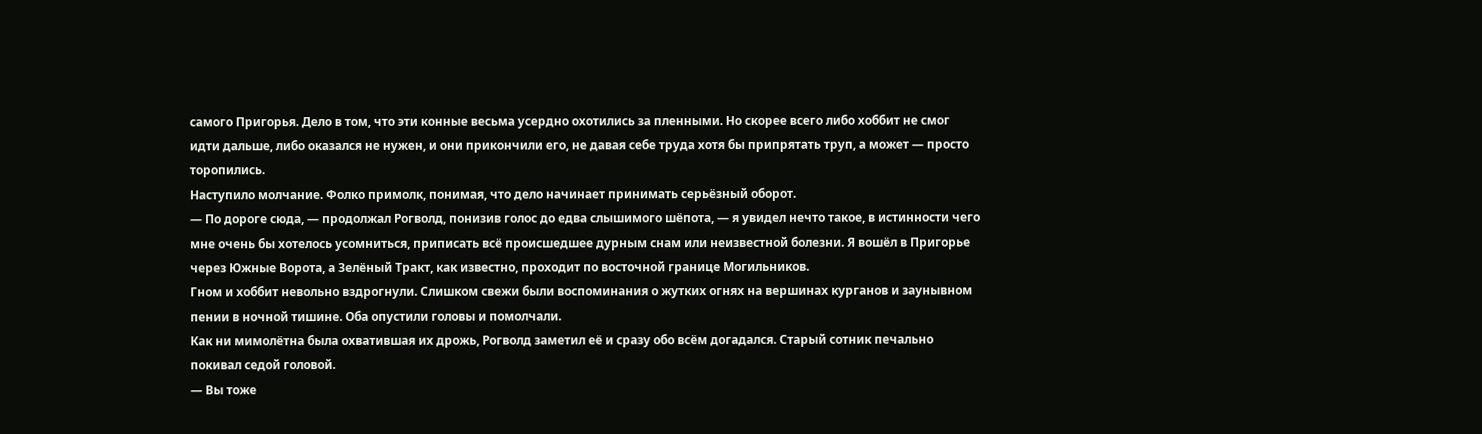самого Пригорья. Дело в том, что эти конные весьма усердно охотились за пленными. Но скорее всего либо хоббит не смог идти дальше, либо оказался не нужен, и они прикончили его, не давая себе труда хотя бы припрятать труп, а может — просто торопились.
Наступило молчание. Фолко примолк, понимая, что дело начинает принимать серьёзный оборот.
— По дороге сюда, — продолжал Рогволд, понизив голос до едва слышимого шёпота, — я увидел нечто такое, в истинности чего мне очень бы хотелось усомниться, приписать всё происшедшее дурным снам или неизвестной болезни. Я вошёл в Пригорье через Южные Ворота, а Зелёный Тракт, как известно, проходит по восточной границе Могильников.
Гном и хоббит невольно вздрогнули. Слишком свежи были воспоминания о жутких огнях на вершинах курганов и заунывном пении в ночной тишине. Оба опустили головы и помолчали.
Как ни мимолётна была охватившая их дрожь, Рогволд заметил её и сразу обо всём догадался. Старый сотник печально покивал седой головой.
— Вы тоже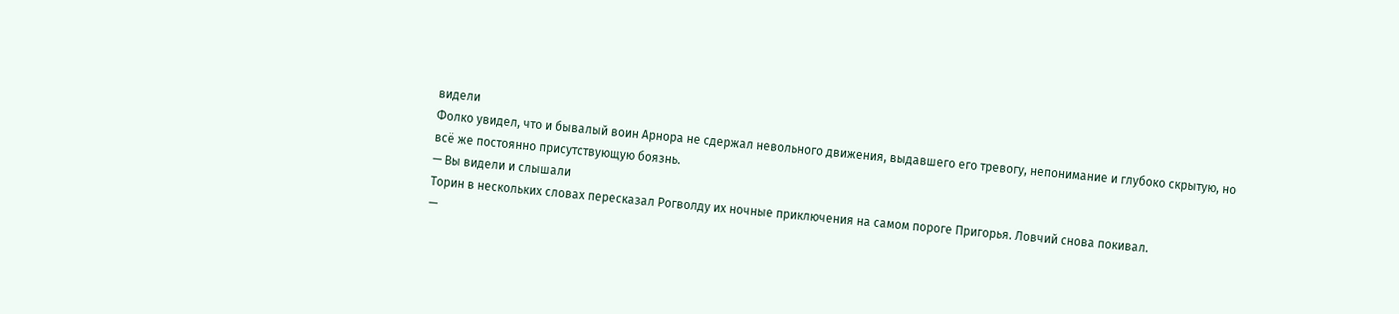видели
Фолко увидел, что и бывалый воин Арнора не сдержал невольного движения, выдавшего его тревогу, непонимание и глубоко скрытую, но всё же постоянно присутствующую боязнь.
— Вы видели и слышали
Торин в нескольких словах пересказал Рогволду их ночные приключения на самом пороге Пригорья. Ловчий снова покивал.
—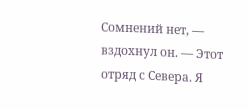Сомнений нет, — вздохнул он. — Этот отряд с Севера. Я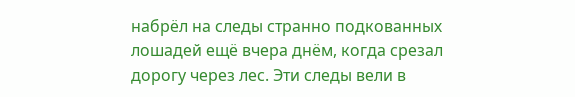набрёл на следы странно подкованных лошадей ещё вчера днём, когда срезал дорогу через лес. Эти следы вели в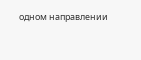одном направлении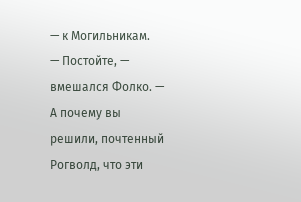— к Могильникам.
— Постойте, — вмешался Фолко. — А почему вы решили, почтенный Рогволд, что эти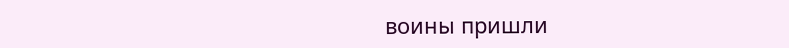воины пришли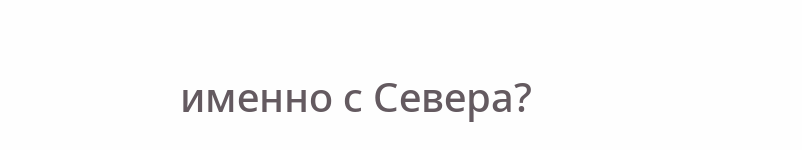именно с Севера?